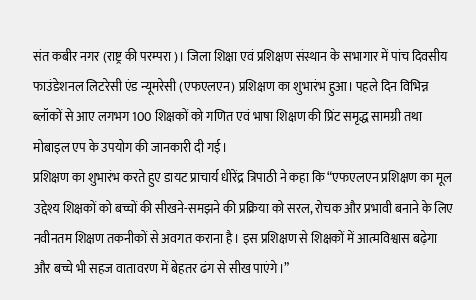संत कबीर नगर (राष्ट्र की परम्परा)। जिला शिक्षा एवं प्रशिक्षण संस्थान के सभागार में पांच दिवसीय फाउंडेशनल लिटरेसी एंड न्यूमरेसी (एफएलएन) प्रशिक्षण का शुभारंभ हुआ। पहले दिन विभिन्न ब्लॉकों से आए लगभग 100 शिक्षकों को गणित एवं भाषा शिक्षण की प्रिंट समृद्ध सामग्री तथा मोबाइल एप के उपयोग की जानकारी दी गई।
प्रशिक्षण का शुभारंभ करते हुए डायट प्राचार्य धीरेंद्र त्रिपाठी ने कहा कि “एफएलएन प्रशिक्षण का मूल उद्देश्य शिक्षकों को बच्चों की सीखने-समझने की प्रक्रिया को सरल, रोचक और प्रभावी बनाने के लिए नवीनतम शिक्षण तकनीकों से अवगत कराना है। इस प्रशिक्षण से शिक्षकों में आत्मविश्वास बढ़ेगा और बच्चे भी सहज वातावरण में बेहतर ढंग से सीख पाएंगे।”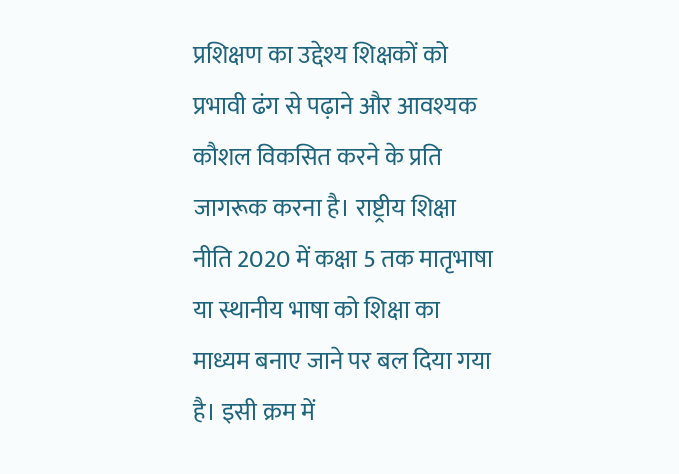प्रशिक्षण का उद्देश्य शिक्षकों को प्रभावी ढंग से पढ़ाने और आवश्यक कौशल विकसित करने के प्रति जागरूक करना है। राष्ट्रीय शिक्षा नीति 2020 में कक्षा 5 तक मातृभाषा या स्थानीय भाषा को शिक्षा का माध्यम बनाए जाने पर बल दिया गया है। इसी क्रम में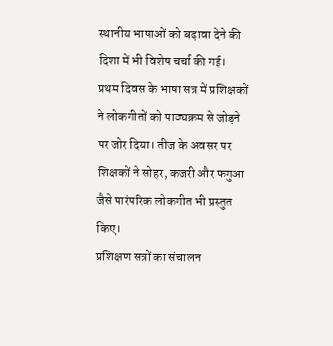स्थानीय भाषाओं को बढ़ावा देने की दिशा में भी विशेष चर्चा की गई।
प्रथम दिवस के भाषा सत्र में प्रशिक्षकों ने लोकगीतों को पाठ्यक्रम से जोड़ने पर जोर दिया। तीज के अवसर पर शिक्षकों ने सोहर, कजरी और फगुआ जैसे पारंपरिक लोकगीत भी प्रस्तुत किए।
प्रशिक्षण सत्रों का संचालन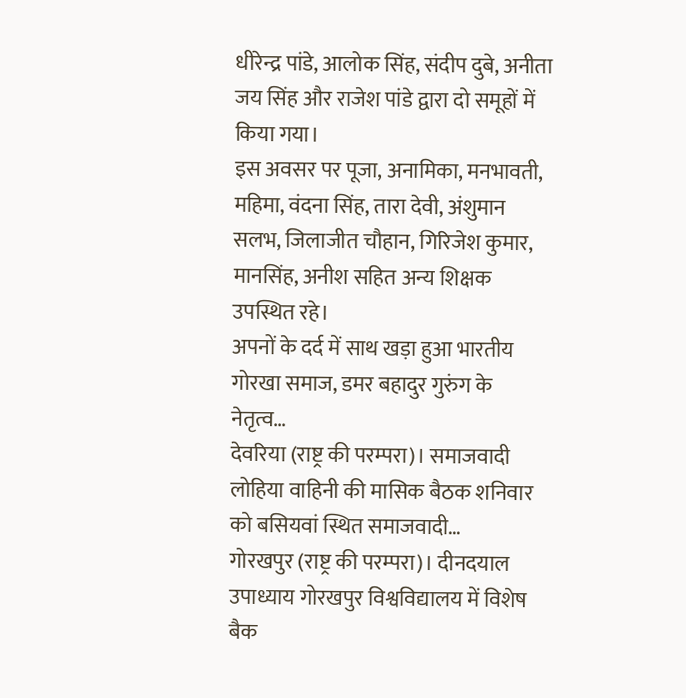धीरेन्द्र पांडे, आलोक सिंह, संदीप दुबे, अनीता जय सिंह और राजेश पांडे द्वारा दो समूहों में किया गया।
इस अवसर पर पूजा, अनामिका, मनभावती, महिमा, वंदना सिंह, तारा देवी, अंशुमान सलभ, जिलाजीत चौहान, गिरिजेश कुमार, मानसिंह, अनीश सहित अन्य शिक्षक उपस्थित रहे।
अपनों के दर्द में साथ खड़ा हुआ भारतीय गोरखा समाज, डमर बहादुर गुरुंग के नेतृत्व…
देवरिया (राष्ट्र की परम्परा)। समाजवादी लोहिया वाहिनी की मासिक बैठक शनिवार को बसियवां स्थित समाजवादी…
गोरखपुर (राष्ट्र की परम्परा)। दीनदयाल उपाध्याय गोरखपुर विश्वविद्यालय में विशेष बैक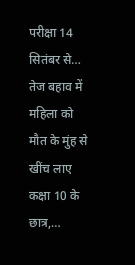परीक्षा 14 सितंबर से…
तेज बहाव में महिला को मौत के मुंह से खींच लाए कक्षा 10 के छात्र,…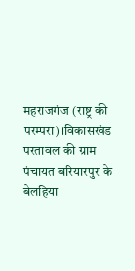महराजगंज (राष्ट्र की परम्परा)।विकासखंड परतावल की ग्राम पंचायत बरियारपुर के बेलहिया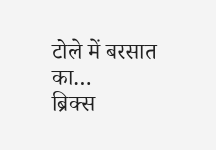टोले में बरसात का…
ब्रिक्स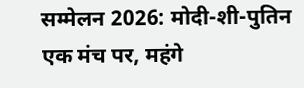सम्मेलन 2026: मोदी-शी-पुतिन एक मंच पर, महंगे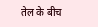तेल के बीच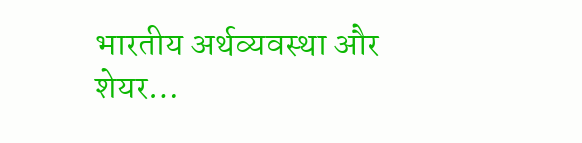भारतीय अर्थव्यवस्था और शेयर…